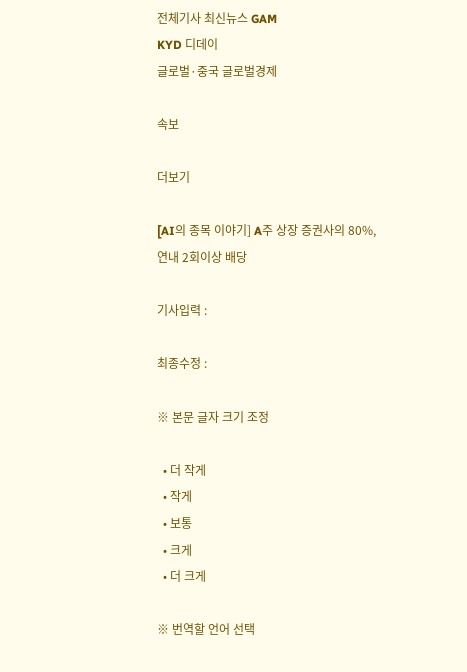전체기사 최신뉴스 GAM
KYD 디데이
글로벌·중국 글로벌경제

속보

더보기

[AI의 종목 이야기] A주 상장 증권사의 80%, 연내 2회이상 배당

기사입력 :

최종수정 :

※ 본문 글자 크기 조정

  • 더 작게
  • 작게
  • 보통
  • 크게
  • 더 크게

※ 번역할 언어 선택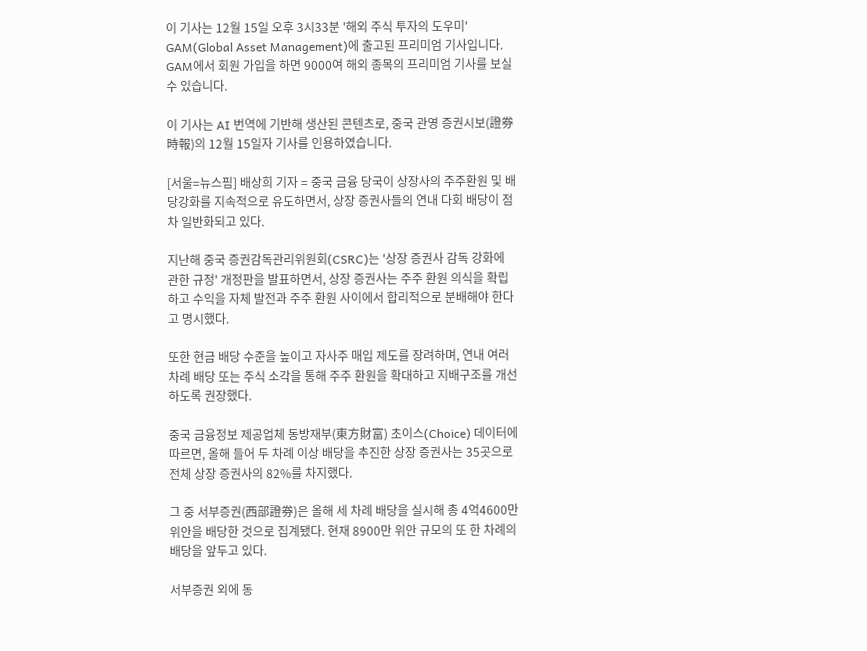이 기사는 12월 15일 오후 3시33분 '해외 주식 투자의 도우미' GAM(Global Asset Management)에 출고된 프리미엄 기사입니다. GAM에서 회원 가입을 하면 9000여 해외 종목의 프리미엄 기사를 보실 수 있습니다.

이 기사는 AI 번역에 기반해 생산된 콘텐츠로, 중국 관영 증권시보(證券時報)의 12월 15일자 기사를 인용하였습니다.

[서울=뉴스핌] 배상희 기자 = 중국 금융 당국이 상장사의 주주환원 및 배당강화를 지속적으로 유도하면서, 상장 증권사들의 연내 다회 배당이 점차 일반화되고 있다.

지난해 중국 증권감독관리위원회(CSRC)는 '상장 증권사 감독 강화에 관한 규정' 개정판을 발표하면서, 상장 증권사는 주주 환원 의식을 확립하고 수익을 자체 발전과 주주 환원 사이에서 합리적으로 분배해야 한다고 명시했다.

또한 현금 배당 수준을 높이고 자사주 매입 제도를 장려하며, 연내 여러 차례 배당 또는 주식 소각을 통해 주주 환원을 확대하고 지배구조를 개선하도록 권장했다.

중국 금융정보 제공업체 동방재부(東方財富) 초이스(Choice) 데이터에 따르면, 올해 들어 두 차례 이상 배당을 추진한 상장 증권사는 35곳으로 전체 상장 증권사의 82%를 차지했다.

그 중 서부증권(西部證券)은 올해 세 차례 배당을 실시해 총 4억4600만 위안을 배당한 것으로 집계됐다. 현재 8900만 위안 규모의 또 한 차례의 배당을 앞두고 있다.

서부증권 외에 동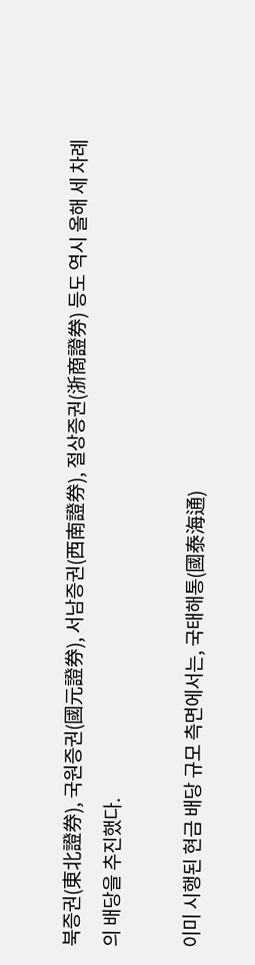북증권(東北證券), 국원증권(國元證券), 서남증권(西南證券), 절상증권(浙商證券) 등도 역시 올해 세 차례의 배당을 추진했다.

이미 시행된 현금 배당 규모 측면에서는, 국태해통(國泰海通)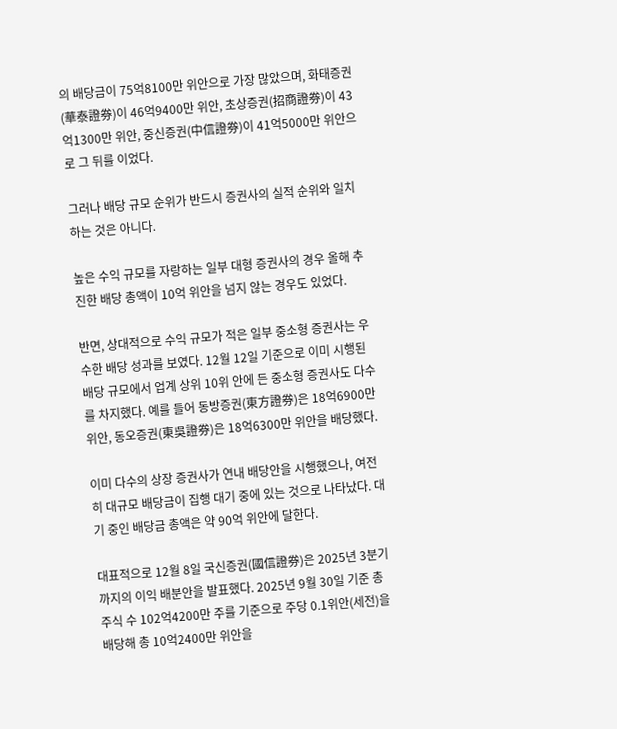의 배당금이 75억8100만 위안으로 가장 많았으며, 화태증권(華泰證券)이 46억9400만 위안, 초상증권(招商證券)이 43억1300만 위안, 중신증권(中信證券)이 41억5000만 위안으로 그 뒤를 이었다.

그러나 배당 규모 순위가 반드시 증권사의 실적 순위와 일치하는 것은 아니다.

높은 수익 규모를 자랑하는 일부 대형 증권사의 경우 올해 추진한 배당 총액이 10억 위안을 넘지 않는 경우도 있었다.

반면, 상대적으로 수익 규모가 적은 일부 중소형 증권사는 우수한 배당 성과를 보였다. 12월 12일 기준으로 이미 시행된 배당 규모에서 업계 상위 10위 안에 든 중소형 증권사도 다수를 차지했다. 예를 들어 동방증권(東方證券)은 18억6900만 위안, 동오증권(東吳證券)은 18억6300만 위안을 배당했다.

이미 다수의 상장 증권사가 연내 배당안을 시행했으나, 여전히 대규모 배당금이 집행 대기 중에 있는 것으로 나타났다. 대기 중인 배당금 총액은 약 90억 위안에 달한다.

대표적으로 12월 8일 국신증권(國信證券)은 2025년 3분기까지의 이익 배분안을 발표했다. 2025년 9월 30일 기준 총 주식 수 102억4200만 주를 기준으로 주당 0.1위안(세전)을 배당해 총 10억2400만 위안을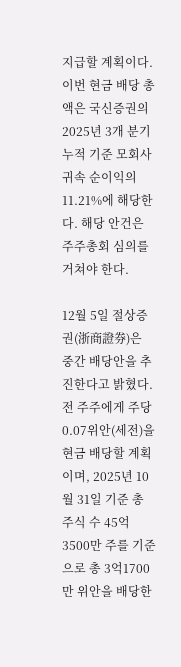지급할 계획이다. 이번 현금 배당 총액은 국신증권의 2025년 3개 분기 누적 기준 모회사 귀속 순이익의 11.21%에 해당한다. 해당 안건은 주주총회 심의를 거쳐야 한다.

12월 5일 절상증권(浙商證券)은 중간 배당안을 추진한다고 밝혔다. 전 주주에게 주당 0.07위안(세전)을 현금 배당할 계획이며, 2025년 10월 31일 기준 총 주식 수 45억3500만 주를 기준으로 총 3억1700만 위안을 배당한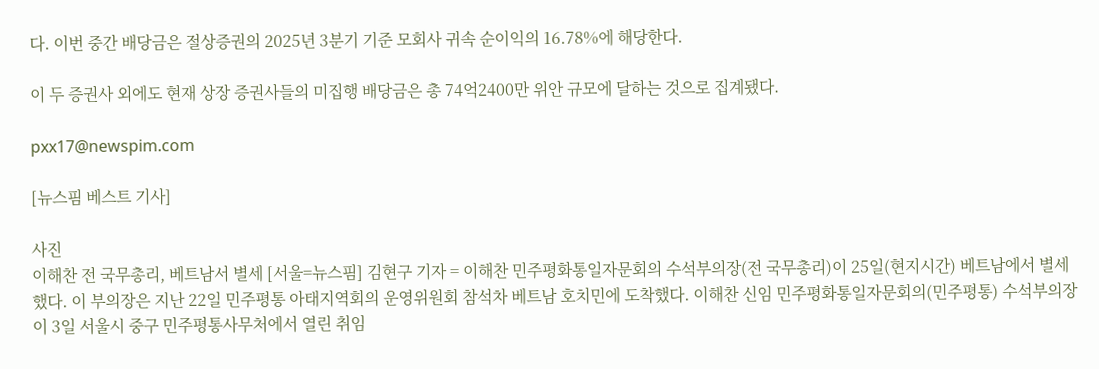다. 이번 중간 배당금은 절상증권의 2025년 3분기 기준 모회사 귀속 순이익의 16.78%에 해당한다.

이 두 증권사 외에도 현재 상장 증권사들의 미집행 배당금은 총 74억2400만 위안 규모에 달하는 것으로 집계됐다.

pxx17@newspim.com

[뉴스핌 베스트 기사]

사진
이해찬 전 국무총리, 베트남서 별세 [서울=뉴스핌] 김현구 기자 = 이해찬 민주평화통일자문회의 수석부의장(전 국무총리)이 25일(현지시간) 베트남에서 별세했다. 이 부의장은 지난 22일 민주평통 아태지역회의 운영위원회 참석차 베트남 호치민에 도착했다. 이해찬 신임 민주평화통일자문회의(민주평통) 수석부의장이 3일 서울시 중구 민주평통사무처에서 열린 취임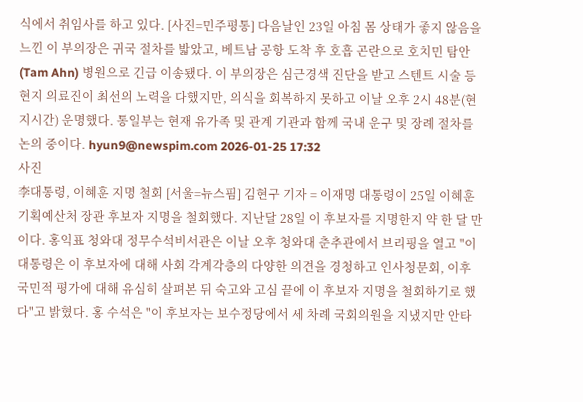식에서 취임사를 하고 있다. [사진=민주평통] 다음날인 23일 아침 몸 상태가 좋지 않음을 느낀 이 부의장은 귀국 절차를 밟았고, 베트남 공항 도착 후 호흡 곤란으로 호치민 탐안(Tam Ahn) 병원으로 긴급 이송됐다. 이 부의장은 심근경색 진단을 받고 스텐트 시술 등 현지 의료진이 최선의 노력을 다했지만, 의식을 회복하지 못하고 이날 오후 2시 48분(현지시간) 운명했다. 통일부는 현재 유가족 및 관계 기관과 함께 국내 운구 및 장례 절차를 논의 중이다. hyun9@newspim.com 2026-01-25 17:32
사진
李대통령, 이혜훈 지명 철회 [서울=뉴스핌] 김현구 기자 = 이재명 대통령이 25일 이혜훈 기획예산처 장관 후보자 지명을 철회했다. 지난달 28일 이 후보자를 지명한지 약 한 달 만이다. 홍익표 청와대 정무수석비서관은 이날 오후 청와대 춘추관에서 브리핑을 열고 "이 대통령은 이 후보자에 대해 사회 각계각층의 다양한 의견을 경청하고 인사청문회, 이후 국민적 평가에 대해 유심히 살펴본 뒤 숙고와 고심 끝에 이 후보자 지명을 철회하기로 했다"고 밝혔다. 홍 수석은 "이 후보자는 보수정당에서 세 차례 국회의원을 지냈지만 안타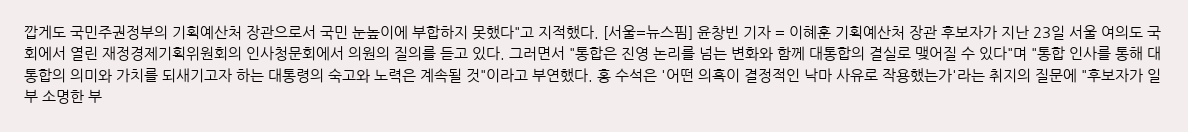깝게도 국민주권정부의 기획예산처 장관으로서 국민 눈높이에 부합하지 못했다"고 지적했다. [서울=뉴스핌] 윤창빈 기자 = 이혜훈 기획예산처 장관 후보자가 지난 23일 서울 여의도 국회에서 열린 재정경제기획위원회의 인사청문회에서 의원의 질의를 듣고 있다. 그러면서 "통합은 진영 논리를 넘는 변화와 함께 대통합의 결실로 맺어질 수 있다"며 "통합 인사를 통해 대통합의 의미와 가치를 되새기고자 하는 대통령의 숙고와 노력은 계속될 것"이라고 부연했다. 홍 수석은 '어떤 의혹이 결정적인 낙마 사유로 작용했는가'라는 취지의 질문에 "후보자가 일부 소명한 부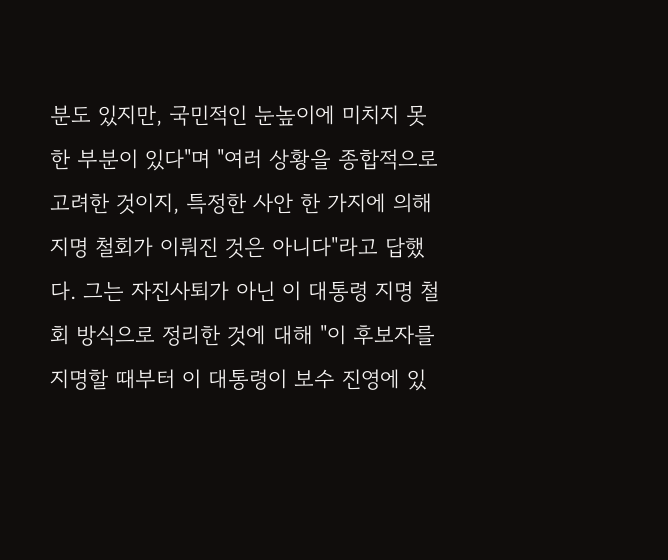분도 있지만, 국민적인 눈높이에 미치지 못한 부분이 있다"며 "여러 상황을 종합적으로 고려한 것이지, 특정한 사안 한 가지에 의해 지명 철회가 이뤄진 것은 아니다"라고 답했다. 그는 자진사퇴가 아닌 이 대통령 지명 철회 방식으로 정리한 것에 대해 "이 후보자를 지명할 때부터 이 대통령이 보수 진영에 있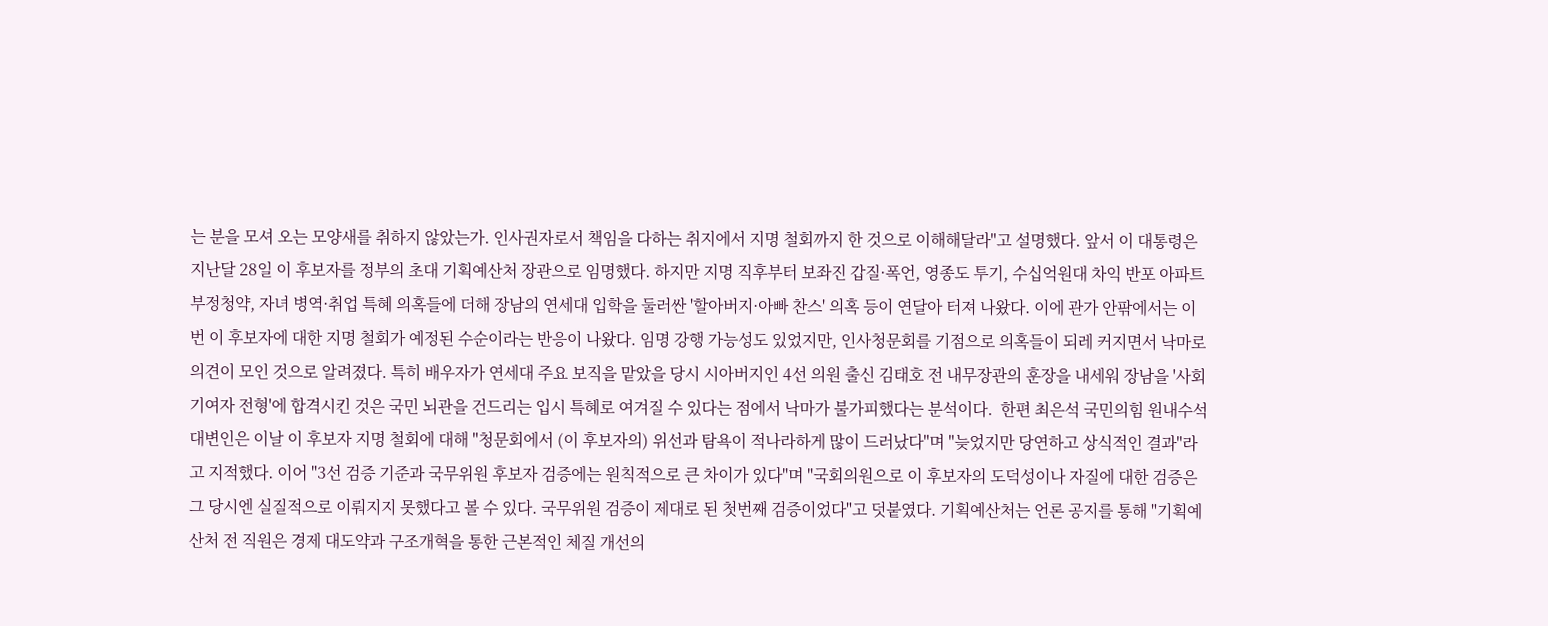는 분을 모셔 오는 모양새를 취하지 않았는가. 인사권자로서 책임을 다하는 취지에서 지명 철회까지 한 것으로 이해해달라"고 설명했다. 앞서 이 대통령은 지난달 28일 이 후보자를 정부의 초대 기획예산처 장관으로 임명했다. 하지만 지명 직후부터 보좌진 갑질·폭언, 영종도 투기, 수십억원대 차익 반포 아파트 부정청약, 자녀 병역·취업 특혜 의혹들에 더해 장남의 연세대 입학을 둘러싼 '할아버지·아빠 찬스' 의혹 등이 연달아 터져 나왔다. 이에 관가 안팎에서는 이번 이 후보자에 대한 지명 철회가 예정된 수순이라는 반응이 나왔다. 임명 강행 가능성도 있었지만, 인사청문회를 기점으로 의혹들이 되레 커지면서 낙마로 의견이 모인 것으로 알려졌다. 특히 배우자가 연세대 주요 보직을 맡았을 당시 시아버지인 4선 의원 출신 김태호 전 내무장관의 훈장을 내세워 장남을 '사회기여자 전형'에 합격시킨 것은 국민 뇌관을 건드리는 입시 특혜로 여겨질 수 있다는 점에서 낙마가 불가피했다는 분석이다.  한편 최은석 국민의힘 원내수석대변인은 이날 이 후보자 지명 철회에 대해 "청문회에서 (이 후보자의) 위선과 탐욕이 적나라하게 많이 드러났다"며 "늦었지만 당연하고 상식적인 결과"라고 지적했다. 이어 "3선 검증 기준과 국무위원 후보자 검증에는 원칙적으로 큰 차이가 있다"며 "국회의원으로 이 후보자의 도덕성이나 자질에 대한 검증은 그 당시엔 실질적으로 이뤄지지 못했다고 볼 수 있다. 국무위원 검증이 제대로 된 첫번째 검증이었다"고 덧붙였다. 기획예산처는 언론 공지를 통해 "기획예산처 전 직원은 경제 대도약과 구조개혁을 통한 근본적인 체질 개선의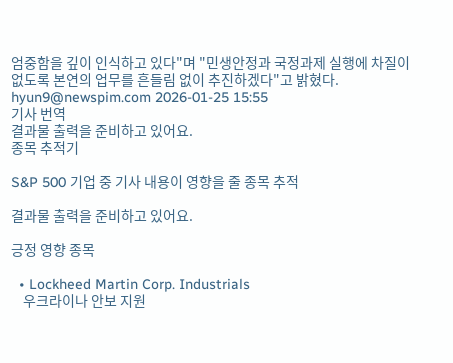엄중함을 깊이 인식하고 있다"며 "민생안정과 국정과제 실행에 차질이 없도록 본연의 업무를 흔들림 없이 추진하겠다"고 밝혔다. hyun9@newspim.com 2026-01-25 15:55
기사 번역
결과물 출력을 준비하고 있어요.
종목 추적기

S&P 500 기업 중 기사 내용이 영향을 줄 종목 추적

결과물 출력을 준비하고 있어요.

긍정 영향 종목

  • Lockheed Martin Corp. Industrials
    우크라이나 안보 지원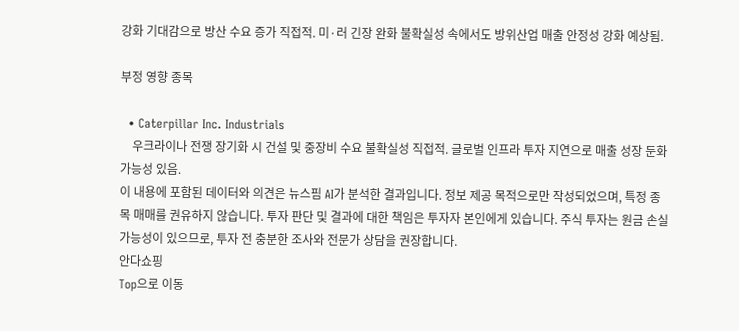강화 기대감으로 방산 수요 증가 직접적. 미·러 긴장 완화 불확실성 속에서도 방위산업 매출 안정성 강화 예상됨.

부정 영향 종목

  • Caterpillar Inc. Industrials
    우크라이나 전쟁 장기화 시 건설 및 중장비 수요 불확실성 직접적. 글로벌 인프라 투자 지연으로 매출 성장 둔화 가능성 있음.
이 내용에 포함된 데이터와 의견은 뉴스핌 AI가 분석한 결과입니다. 정보 제공 목적으로만 작성되었으며, 특정 종목 매매를 권유하지 않습니다. 투자 판단 및 결과에 대한 책임은 투자자 본인에게 있습니다. 주식 투자는 원금 손실 가능성이 있으므로, 투자 전 충분한 조사와 전문가 상담을 권장합니다.
안다쇼핑
Top으로 이동